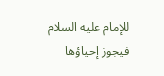للإمام عليه السلام فيجوز إحياؤها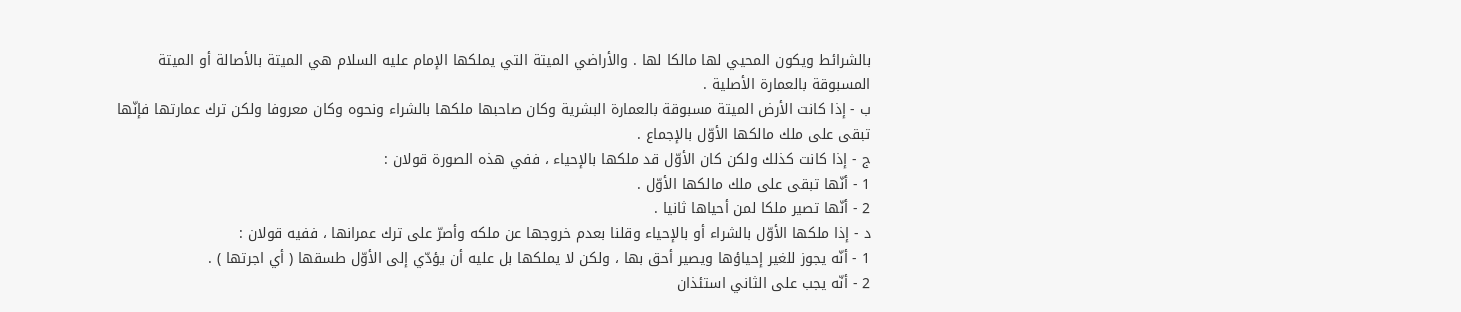بالشرائط ويكون المحيي لها مالكا لها . والأراضي الميتة التي يملكها الإمام عليه السلام هي الميتة بالأصالة أو الميتة المسبوقة بالعمارة الأصلية .
ب - إذا كانت الأرض الميتة مسبوقة بالعمارة البشرية وكان صاحبها ملكها بالشراء ونحوه وكان معروفا ولكن ترك عمارتها فإنّها تبقى على ملك مالكها الأوّل بالإجماع .
ج - إذا كانت كذلك ولكن كان الأوّل قد ملكها بالإحياء ، ففي هذه الصورة قولان :
1 - أنّها تبقى على ملك مالكها الأوّل .
2 - أنّها تصير ملكا لمن أحياها ثانيا .
د - إذا ملكها الأوّل بالشراء أو بالإحياء وقلنا بعدم خروجها عن ملكه وأصرّ على ترك عمرانها ، ففيه قولان :
1 - أنّه يجوز للغير إحياؤها ويصير أحق بها ، ولكن لا يملكها بل عليه أن يؤدّي إلى الأوّل طسقها ( أي اجرتها ) .
2 - أنّه يجب على الثاني استئذان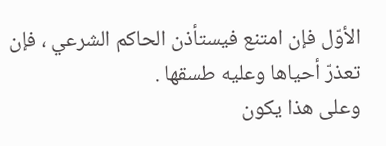الأوّل فإن امتنع فيستأذن الحاكم الشرعي ، فإن تعذرّ أحياها وعليه طسقها .
وعلى هذا يكون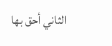الثاني أحق بها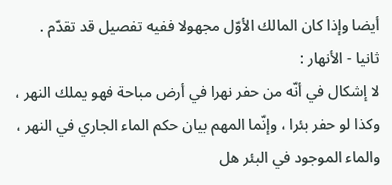أيضا وإذا كان المالك الأوّل مجهولا ففيه تفصيل قد تقدّم .
ثانيا - الأنهار :
لا إشكال في أنّه من حفر نهرا في أرض مباحة فهو يملك النهر ، وكذا لو حفر بئرا ، وإنّما المهم بيان حكم الماء الجاري في النهر ، والماء الموجود في البئر هل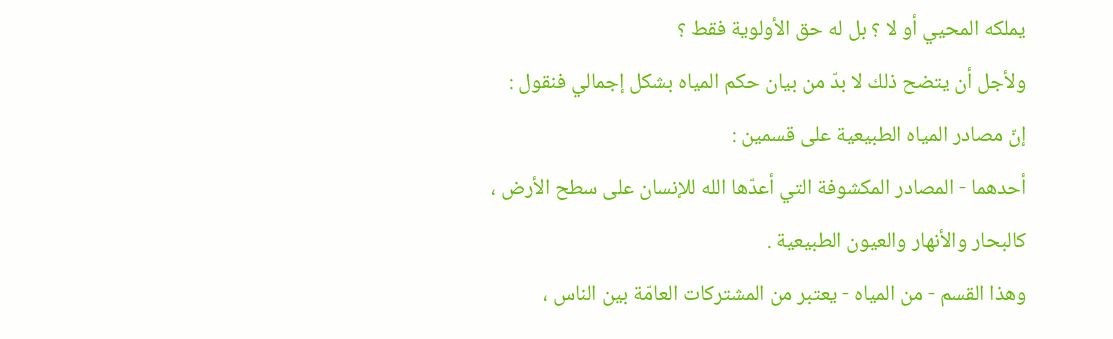يملكه المحيي أو لا ؟ بل له حق الأولوية فقط ؟
ولأجل أن يتضح ذلك لا بدّ من بيان حكم المياه بشكل إجمالي فنقول : إنّ مصادر المياه الطبيعية على قسمين :
أحدهما - المصادر المكشوفة التي أعدّها الله للإنسان على سطح الأرض ، كالبحار والأنهار والعيون الطبيعية .
وهذا القسم - من المياه - يعتبر من المشتركات العامّة بين الناس ،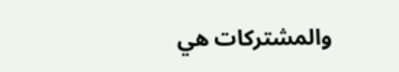والمشتركات هي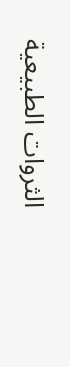الثروات الطبيعية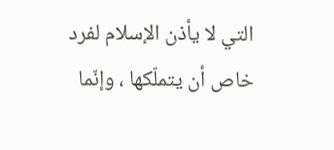التي لا يأذن الإسلام لفرد خاص أن يتملّكها ، وإنّما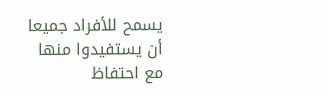يسمح للأفراد جميعا أن يستفيدوا منها مع احتفاظ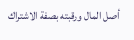أصل المال ورقبته بصفة الاشتراك